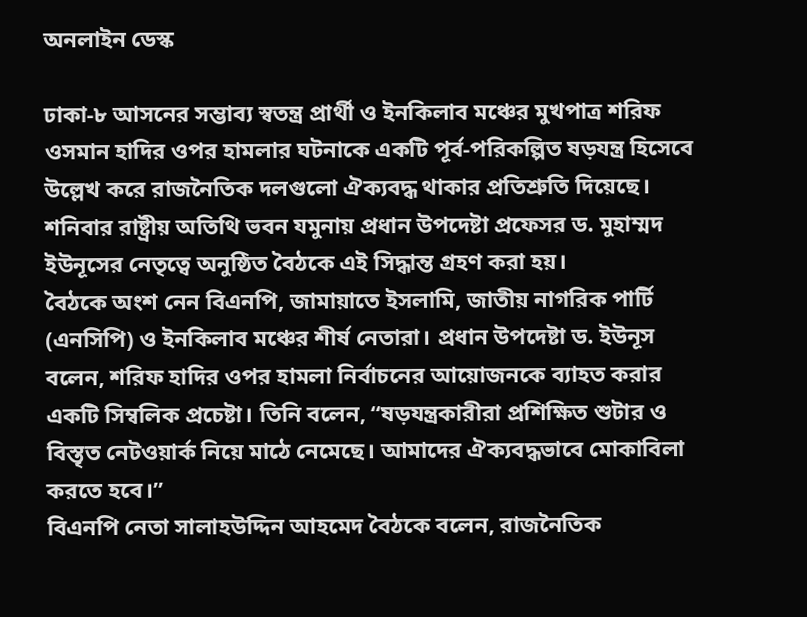অনলাইন ডেস্ক

ঢাকা-৮ আসনের সম্ভাব্য স্বতন্ত্র প্রার্থী ও ইনকিলাব মঞ্চের মুখপাত্র শরিফ ওসমান হাদির ওপর হামলার ঘটনাকে একটি পূর্ব-পরিকল্পিত ষড়যন্ত্র হিসেবে উল্লেখ করে রাজনৈতিক দলগুলো ঐক্যবদ্ধ থাকার প্রতিশ্রুতি দিয়েছে। শনিবার রাষ্ট্রীয় অতিথি ভবন যমুনায় প্রধান উপদেষ্টা প্রফেসর ড. মুহাম্মদ ইউনূসের নেতৃত্বে অনুষ্ঠিত বৈঠকে এই সিদ্ধান্ত গ্রহণ করা হয়।
বৈঠকে অংশ নেন বিএনপি, জামায়াতে ইসলামি, জাতীয় নাগরিক পার্টি (এনসিপি) ও ইনকিলাব মঞ্চের শীর্ষ নেতারা। প্রধান উপদেষ্টা ড. ইউনূস বলেন, শরিফ হাদির ওপর হামলা নির্বাচনের আয়োজনকে ব্যাহত করার একটি সিম্বলিক প্রচেষ্টা। তিনি বলেন, “ষড়যন্ত্রকারীরা প্রশিক্ষিত শুটার ও বিস্তৃত নেটওয়ার্ক নিয়ে মাঠে নেমেছে। আমাদের ঐক্যবদ্ধভাবে মোকাবিলা করতে হবে।”
বিএনপি নেতা সালাহউদ্দিন আহমেদ বৈঠকে বলেন, রাজনৈতিক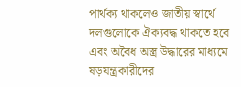পার্থক্য থাকলেও জাতীয় স্বার্থে দলগুলোকে ঐক্যবদ্ধ থাকতে হবে এবং অবৈধ অস্ত্র উদ্ধারের মাধ্যমে ষড়যন্ত্রকারীদের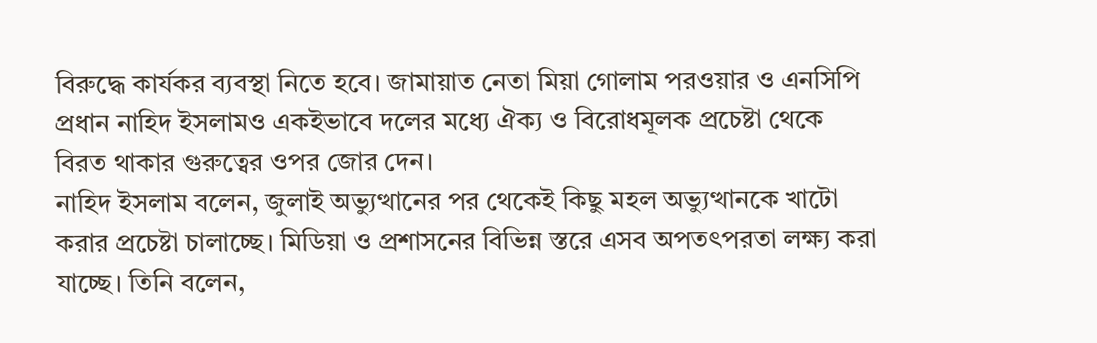বিরুদ্ধে কার্যকর ব্যবস্থা নিতে হবে। জামায়াত নেতা মিয়া গোলাম পরওয়ার ও এনসিপি প্রধান নাহিদ ইসলামও একইভাবে দলের মধ্যে ঐক্য ও বিরোধমূলক প্রচেষ্টা থেকে বিরত থাকার গুরুত্বের ওপর জোর দেন।
নাহিদ ইসলাম বলেন, জুলাই অভ্যুত্থানের পর থেকেই কিছু মহল অভ্যুত্থানকে খাটো করার প্রচেষ্টা চালাচ্ছে। মিডিয়া ও প্রশাসনের বিভিন্ন স্তরে এসব অপতৎপরতা লক্ষ্য করা যাচ্ছে। তিনি বলেন,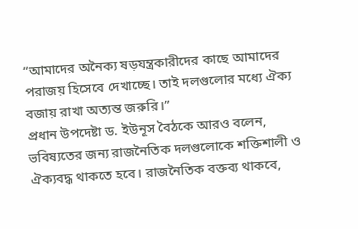“আমাদের অনৈক্য ষড়যন্ত্রকারীদের কাছে আমাদের পরাজয় হিসেবে দেখাচ্ছে। তাই দলগুলোর মধ্যে ঐক্য বজায় রাখা অত্যন্ত জরুরি।”
প্রধান উপদেষ্টা ড. ইউনূস বৈঠকে আরও বলেন, ভবিষ্যতের জন্য রাজনৈতিক দলগুলোকে শক্তিশালী ও ঐক্যবদ্ধ থাকতে হবে। রাজনৈতিক বক্তব্য থাকবে,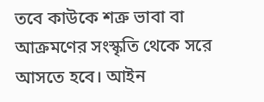তবে কাউকে শত্রু ভাবা বা আক্রমণের সংস্কৃতি থেকে সরে আসতে হবে। আইন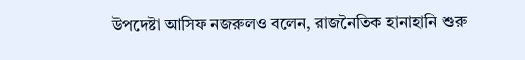উপদেষ্টা আসিফ নজরুলও বলেন, রাজনৈতিক হানাহানি শুরু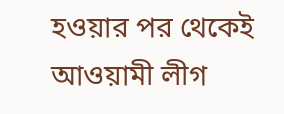হওয়ার পর থেকেই আওয়ামী লীগ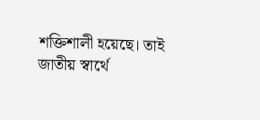শক্তিশালী হয়েছে। তাই জাতীয় স্বার্থে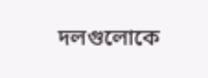দলগুলোকে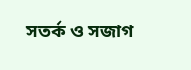সতর্ক ও সজাগ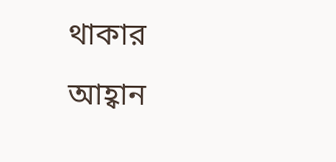থাকার আহ্বান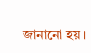জানানো হয়।